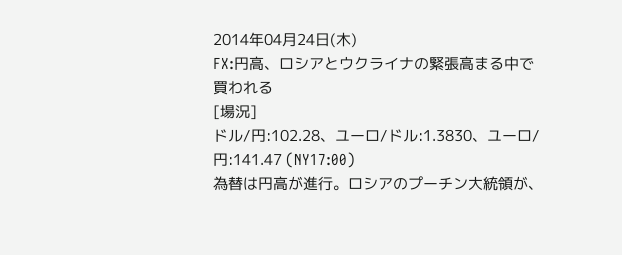2014年04月24日(木)
FX:円高、ロシアとウクライナの緊張高まる中で買われる
[場況]
ドル/円:102.28、ユーロ/ドル:1.3830、ユーロ/円:141.47 (NY17:00)
為替は円高が進行。ロシアのプーチン大統領が、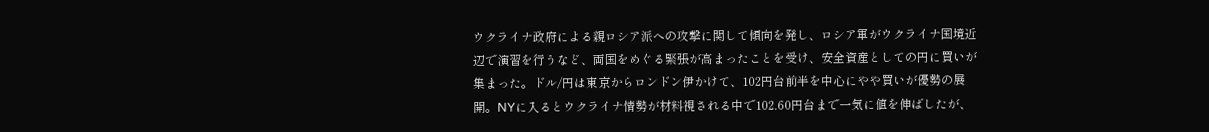ウクライナ政府による親ロシア派への攻撃に関して傾向を発し、ロシア軍がウクライナ国境近辺で演習を行うなど、両国をめぐる緊張が高まったことを受け、安全資産としての円に買いが集まった。ドル/円は東京からロンドン伊かけて、102円台前半を中心にやや買いが優勢の展開。NYに入るとウクライナ情勢が材料視される中で102.60円台まで一気に値を伸ばしたが、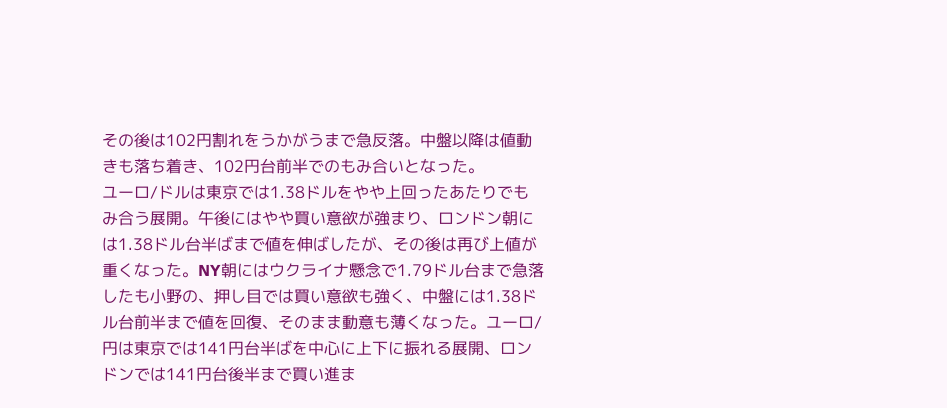その後は102円割れをうかがうまで急反落。中盤以降は値動きも落ち着き、102円台前半でのもみ合いとなった。
ユーロ/ドルは東京では1.38ドルをやや上回ったあたりでもみ合う展開。午後にはやや買い意欲が強まり、ロンドン朝には1.38ドル台半ばまで値を伸ばしたが、その後は再び上値が重くなった。NY朝にはウクライナ懸念で1.79ドル台まで急落したも小野の、押し目では買い意欲も強く、中盤には1.38ドル台前半まで値を回復、そのまま動意も薄くなった。ユーロ/円は東京では141円台半ばを中心に上下に振れる展開、ロンドンでは141円台後半まで買い進ま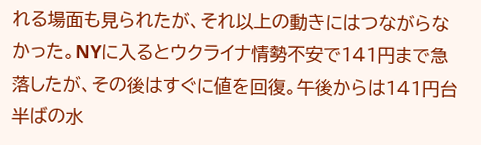れる場面も見られたが、それ以上の動きにはつながらなかった。NYに入るとウクライナ情勢不安で141円まで急落したが、その後はすぐに値を回復。午後からは141円台半ばの水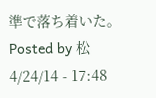準で落ち着いた。
Posted by 松 4/24/14 - 17:48